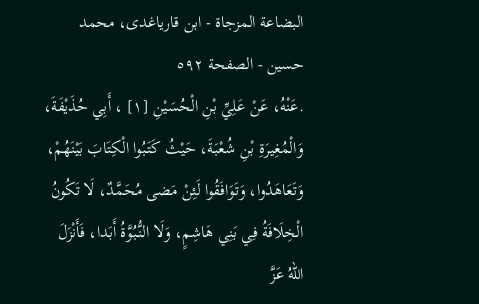البضاعة المزجاة - ابن قاریاغدی، محمد حسین - الصفحة ٥٩٢
.عَنْهُ، عَنْ عَلِيِّ بْنِ الْحُسَيْنِ [١] ، أَبِي حُذَيْفَةَ، وَالْمُغِيرَةِ بْنِ شُعْبَةَ، حَيْثُ كَتَبُوا الْكِتَابَ بَيْنَهُمْ، وَتَعَاهَدُوا، وَتَوَافَقُوا لَئِنْ مَضى مُحَمَّدٌ، لَا تَكُونُ الْخِلَافَةُ فِي بَنِي هَاشِمٍ، وَلَا النُّبُوَّةُ أَبَدا، فَأَنْزَلَ اللّهُ عَزَّ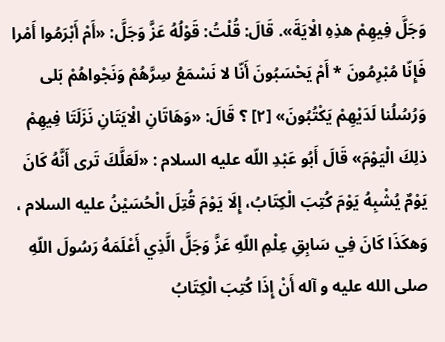وَجَلَّ فِيهِمْ هذِهِ الْايَةَ». قَالَ: قُلْتُ: قَوْلُهُ عَزَّ وَجَلَّ: «أَمْ أَبْرَمُوا أَمْرا فَإِنّا مُبْرِمُونَ * أَمْ يَحْسَبُونَ أَنّا لا نَسْمَعُ سِرَّهُمْ وَنَجْواهُمْ بَلى وَرُسُلُنا لَدَيْهِمْ يَكْتُبُونَ» [٢] ؟ قَالَ: «وَهَاتَانِ الْايَتَانِ نَزَلَتَا فِيهِمْ ذلِكَ الْيَوْمَ» قَالَ أَبُو عَبْدِ اللّه عليه السلام : «لَعَلَّكَ تَرى أَنَّهُ كَانَ يَوْمٌ يُشْبِهُ يَوْمَ كُتِبَ الْكِتَابُ، إِلَا يَوْمَ قُتِلَ الْحُسَيْنُ عليه السلام ، وَهكَذَا كَانَ فِي سَابِقِ عِلْمِ اللّهِ عَزَّ وَجَلَّ الَّذِي أَعْلَمَهُ رَسُولَ اللّهِ صلى الله عليه و آله أَنْ إِذَا كُتِبَ الْكِتَابُ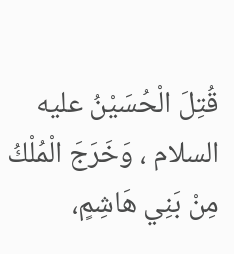قُتِلَ الْحُسَيْنُ عليه السلام ، وَخَرَجَ الْمُلْكُ مِنْ بَنِي هَاشِمٍ،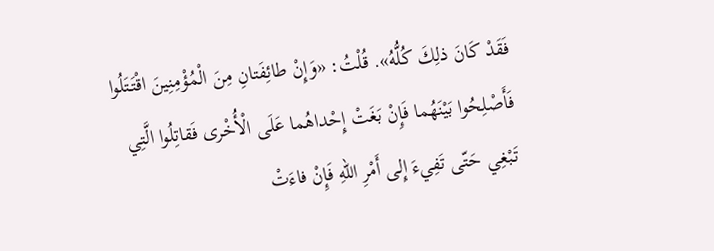فَقَدْ كَانَ ذلِكَ كُلُّهُ». قُلْتُ: «وَإِنْ طائِفَتانِ مِنَ الْمُؤْمِنِينَ اقْتَتَلُوا فَأَصْلِحُوا بَيْنَهُما فَإِنْ بَغَتْ إِحْداهُما عَلَى الْأُخْرى فَقاتِلُوا الَّتِي تَبْغِي حَتّى تَفِيءَ إِلى أَمْرِ اللّهِ فَإِنْ فاءَتْ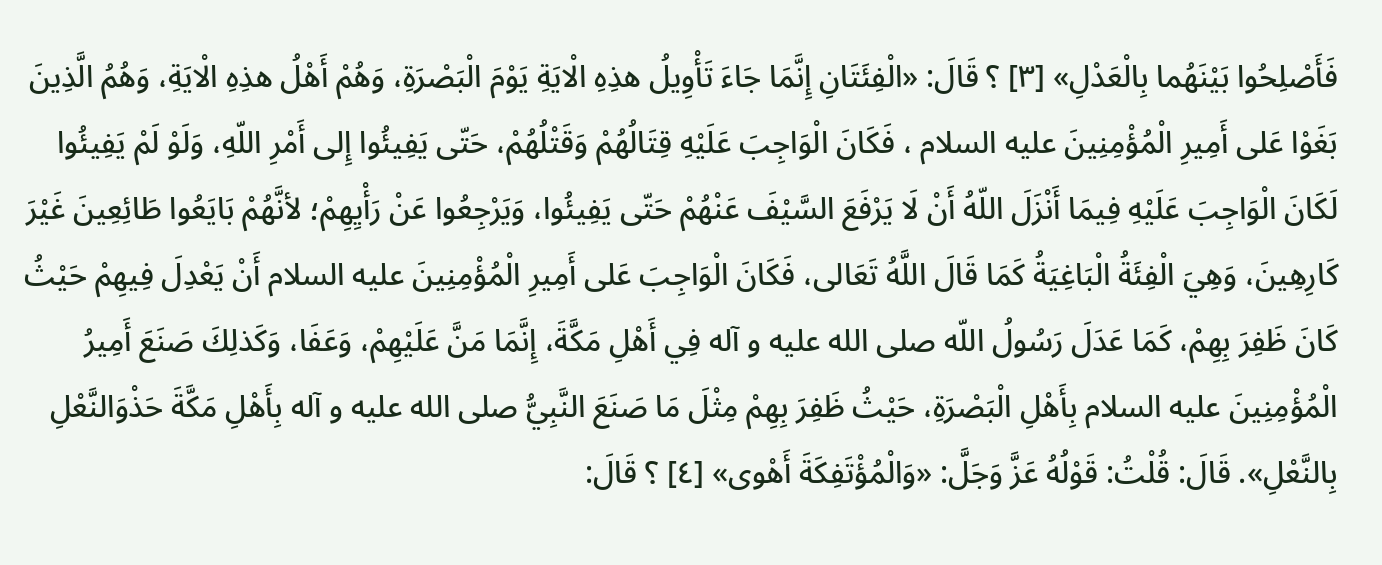فَأَصْلِحُوا بَيْنَهُما بِالْعَدْلِ» [٣] ؟ قَالَ: «الْفِئَتَانِ إِنَّمَا جَاءَ تَأْوِيلُ هذِهِ الْايَةِ يَوْمَ الْبَصْرَةِ، وَهُمْ أَهْلُ هذِهِ الْايَةِ، وَهُمُ الَّذِينَ بَغَوْا عَلى أَمِيرِ الْمُؤْمِنِينَ عليه السلام ، فَكَانَ الْوَاجِبَ عَلَيْهِ قِتَالُهُمْ وَقَتْلُهُمْ، حَتّى يَفِيئُوا إِلى أَمْرِ اللّهِ، وَلَوْ لَمْ يَفِيئُوا لَكَانَ الْوَاجِبَ عَلَيْهِ فِيمَا أَنْزَلَ اللّهُ أَنْ لَا يَرْفَعَ السَّيْفَ عَنْهُمْ حَتّى يَفِيئُوا، وَيَرْجِعُوا عَنْ رَأْيِهِمْ؛ لأنَّهُمْ بَايَعُوا طَائِعِينَ غَيْرَ كَارِهِينَ، وَهِيَ الْفِئَةُ الْبَاغِيَةُ كَمَا قَالَ اللَّهُ تَعَالى، فَكَانَ الْوَاجِبَ عَلى أَمِيرِ الْمُؤْمِنِينَ عليه السلام أَنْ يَعْدِلَ فِيهِمْ حَيْثُ كَانَ ظَفِرَ بِهِمْ، كَمَا عَدَلَ رَسُولُ اللّه صلى الله عليه و آله فِي أَهْلِ مَكَّةَ، إِنَّمَا مَنَّ عَلَيْهِمْ، وَعَفَا، وَكَذلِكَ صَنَعَ أَمِيرُ الْمُؤْمِنِينَ عليه السلام بِأَهْلِ الْبَصْرَةِ، حَيْثُ ظَفِرَ بِهِمْ مِثْلَ مَا صَنَعَ النَّبِيُّ صلى الله عليه و آله بِأَهْلِ مَكَّةَ حَذْوَالنَّعْلِ بِالنَّعْلِ». قَالَ: قُلْتُ: قَوْلُهُ عَزَّ وَجَلَّ: «وَالْمُؤْتَفِكَةَ أَهْوى» [٤] ؟ قَالَ: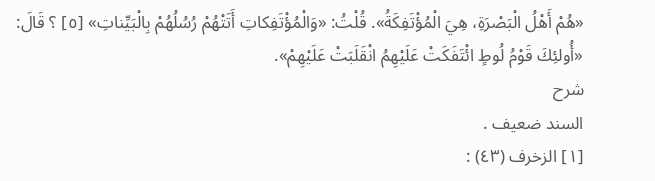«هُمْ أَهْلُ الْبَصْرَةِ، هِيَ الْمُؤْتَفِكَةُ». قُلْتُ: «وَالْمُؤْتَفِكاتِ أَتَتْهُمْ رُسُلُهُمْ بِالْبَيِّناتِ» [٥] ؟ قَالَ: «أُولئِكَ قَوْمُ لُوطٍ ائْتَفَكَتْ عَلَيْهِمُ انْقَلَبَتْ عَلَيْهِمْ».
شرح
السند ضعيف .
[١] الزخرف (٤٣) :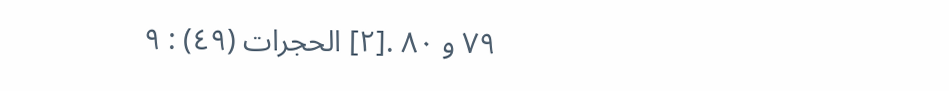٧٩ و ٨٠ .[٢] الحجرات (٤٩) : ٩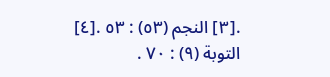.[٣] النجم (٥٣) : ٥٣ .[٤] التوبة (٩) : ٧٠ .